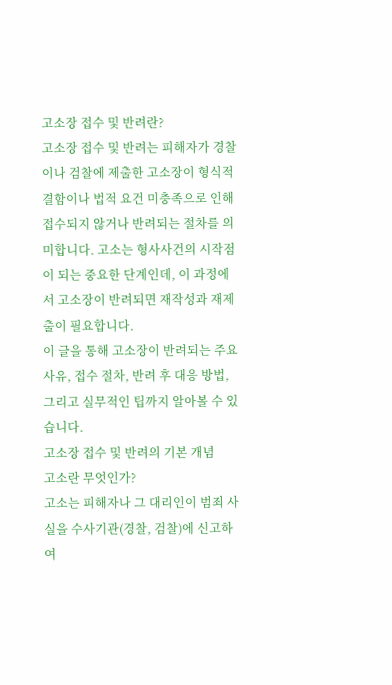고소장 접수 및 반려란?
고소장 접수 및 반려는 피해자가 경찰이나 검찰에 제출한 고소장이 형식적 결함이나 법적 요건 미충족으로 인해 접수되지 않거나 반려되는 절차를 의미합니다. 고소는 형사사건의 시작점이 되는 중요한 단계인데, 이 과정에서 고소장이 반려되면 재작성과 재제출이 필요합니다.
이 글을 통해 고소장이 반려되는 주요 사유, 접수 절차, 반려 후 대응 방법, 그리고 실무적인 팁까지 알아볼 수 있습니다.
고소장 접수 및 반려의 기본 개념
고소란 무엇인가?
고소는 피해자나 그 대리인이 범죄 사실을 수사기관(경찰, 검찰)에 신고하여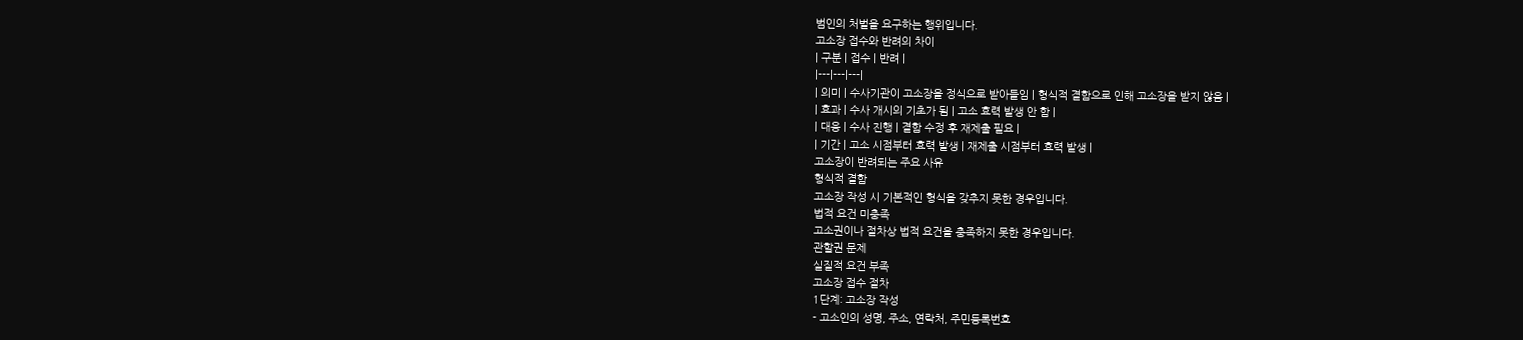범인의 처벌을 요구하는 행위입니다.
고소장 접수와 반려의 차이
| 구분 | 접수 | 반려 |
|---|---|---|
| 의미 | 수사기관이 고소장을 정식으로 받아들임 | 형식적 결함으로 인해 고소장을 받지 않음 |
| 효과 | 수사 개시의 기초가 됨 | 고소 효력 발생 안 함 |
| 대응 | 수사 진행 | 결함 수정 후 재제출 필요 |
| 기간 | 고소 시점부터 효력 발생 | 재제출 시점부터 효력 발생 |
고소장이 반려되는 주요 사유
형식적 결함
고소장 작성 시 기본적인 형식을 갖추지 못한 경우입니다.
법적 요건 미충족
고소권이나 절차상 법적 요건을 충족하지 못한 경우입니다.
관할권 문제
실질적 요건 부족
고소장 접수 절차
1단계: 고소장 작성
- 고소인의 성명, 주소, 연락처, 주민등록번호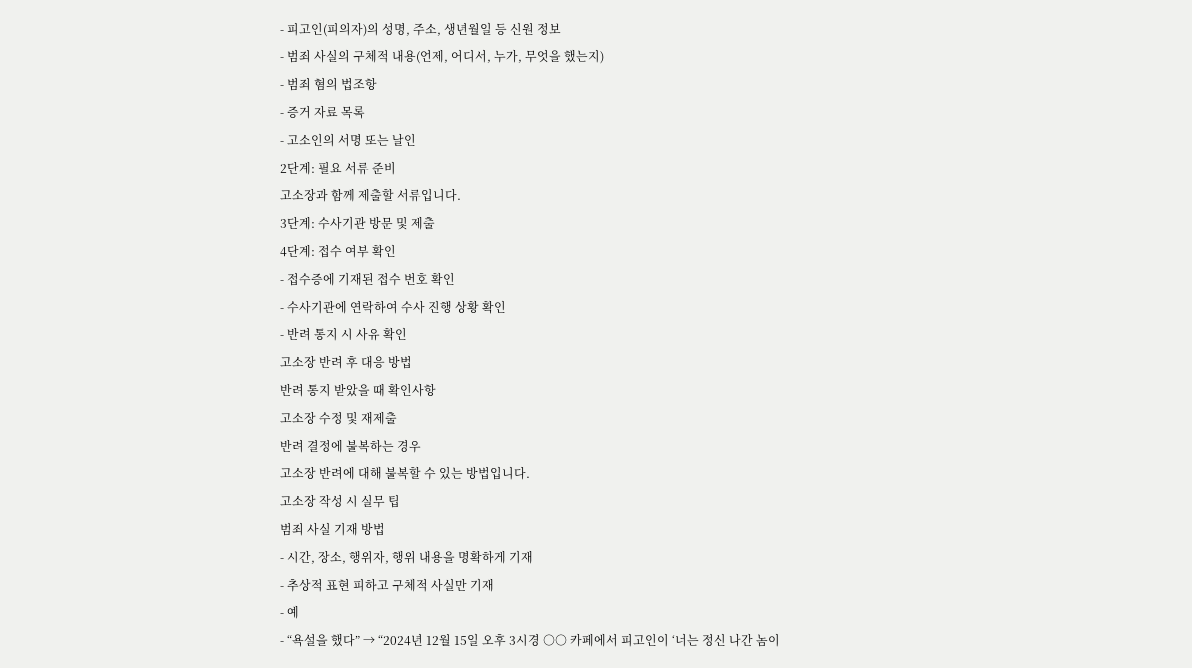- 피고인(피의자)의 성명, 주소, 생년월일 등 신원 정보
- 범죄 사실의 구체적 내용(언제, 어디서, 누가, 무엇을 했는지)
- 범죄 혐의 법조항
- 증거 자료 목록
- 고소인의 서명 또는 날인
2단계: 필요 서류 준비
고소장과 함께 제출할 서류입니다.
3단계: 수사기관 방문 및 제출
4단계: 접수 여부 확인
- 접수증에 기재된 접수 번호 확인
- 수사기관에 연락하여 수사 진행 상황 확인
- 반려 통지 시 사유 확인
고소장 반려 후 대응 방법
반려 통지 받았을 때 확인사항
고소장 수정 및 재제출
반려 결정에 불복하는 경우
고소장 반려에 대해 불복할 수 있는 방법입니다.
고소장 작성 시 실무 팁
범죄 사실 기재 방법
- 시간, 장소, 행위자, 행위 내용을 명확하게 기재
- 추상적 표현 피하고 구체적 사실만 기재
- 예
- “욕설을 했다” → “2024년 12월 15일 오후 3시경 ○○ 카페에서 피고인이 ‘너는 정신 나간 놈이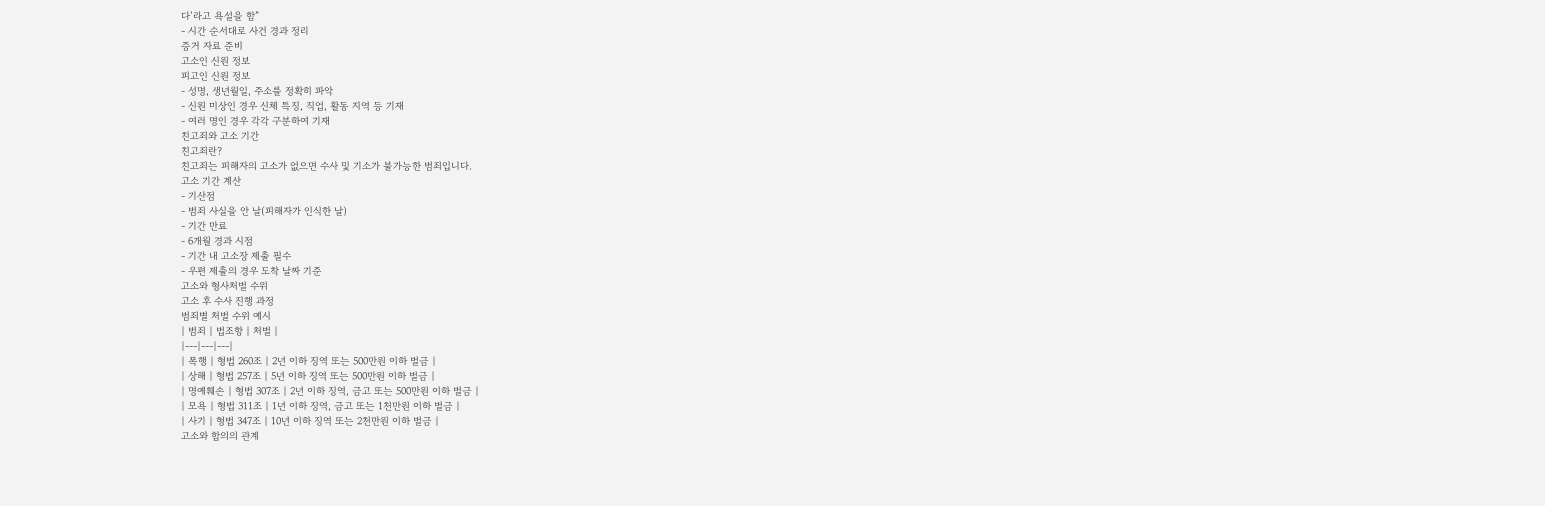다’라고 욕설을 함”
- 시간 순서대로 사건 경과 정리
증거 자료 준비
고소인 신원 정보
피고인 신원 정보
- 성명, 생년월일, 주소를 정확히 파악
- 신원 미상인 경우 신체 특징, 직업, 활동 지역 등 기재
- 여러 명인 경우 각각 구분하여 기재
친고죄와 고소 기간
친고죄란?
친고죄는 피해자의 고소가 없으면 수사 및 기소가 불가능한 범죄입니다.
고소 기간 계산
- 기산점
- 범죄 사실을 안 날(피해자가 인식한 날)
- 기간 만료
- 6개월 경과 시점
- 기간 내 고소장 제출 필수
- 우편 제출의 경우 도착 날짜 기준
고소와 형사처벌 수위
고소 후 수사 진행 과정
범죄별 처벌 수위 예시
| 범죄 | 법조항 | 처벌 |
|---|---|---|
| 폭행 | 형법 260조 | 2년 이하 징역 또는 500만원 이하 벌금 |
| 상해 | 형법 257조 | 5년 이하 징역 또는 500만원 이하 벌금 |
| 명예훼손 | 형법 307조 | 2년 이하 징역, 금고 또는 500만원 이하 벌금 |
| 모욕 | 형법 311조 | 1년 이하 징역, 금고 또는 1천만원 이하 벌금 |
| 사기 | 형법 347조 | 10년 이하 징역 또는 2천만원 이하 벌금 |
고소와 합의의 관계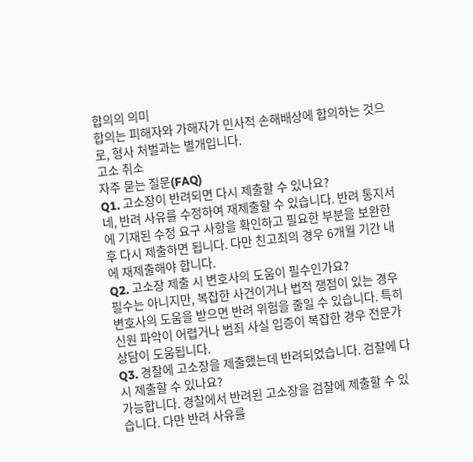합의의 의미
합의는 피해자와 가해자가 민사적 손해배상에 합의하는 것으로, 형사 처벌과는 별개입니다.
고소 취소
자주 묻는 질문(FAQ)
Q1. 고소장이 반려되면 다시 제출할 수 있나요?
네, 반려 사유를 수정하여 재제출할 수 있습니다. 반려 통지서에 기재된 수정 요구 사항을 확인하고 필요한 부분을 보완한 후 다시 제출하면 됩니다. 다만 친고죄의 경우 6개월 기간 내에 재제출해야 합니다.
Q2. 고소장 제출 시 변호사의 도움이 필수인가요?
필수는 아니지만, 복잡한 사건이거나 법적 쟁점이 있는 경우 변호사의 도움을 받으면 반려 위험을 줄일 수 있습니다. 특히 신원 파악이 어렵거나 범죄 사실 입증이 복잡한 경우 전문가 상담이 도움됩니다.
Q3. 경찰에 고소장을 제출했는데 반려되었습니다. 검찰에 다시 제출할 수 있나요?
가능합니다. 경찰에서 반려된 고소장을 검찰에 제출할 수 있습니다. 다만 반려 사유를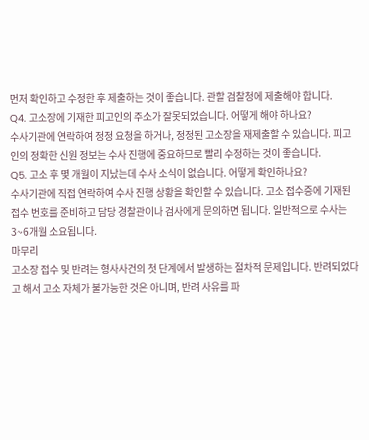먼저 확인하고 수정한 후 제출하는 것이 좋습니다. 관할 검찰청에 제출해야 합니다.
Q4. 고소장에 기재한 피고인의 주소가 잘못되었습니다. 어떻게 해야 하나요?
수사기관에 연락하여 정정 요청을 하거나, 정정된 고소장을 재제출할 수 있습니다. 피고인의 정확한 신원 정보는 수사 진행에 중요하므로 빨리 수정하는 것이 좋습니다.
Q5. 고소 후 몇 개월이 지났는데 수사 소식이 없습니다. 어떻게 확인하나요?
수사기관에 직접 연락하여 수사 진행 상황을 확인할 수 있습니다. 고소 접수증에 기재된 접수 번호를 준비하고 담당 경찰관이나 검사에게 문의하면 됩니다. 일반적으로 수사는 3~6개월 소요됩니다.
마무리
고소장 접수 및 반려는 형사사건의 첫 단계에서 발생하는 절차적 문제입니다. 반려되었다고 해서 고소 자체가 불가능한 것은 아니며, 반려 사유를 파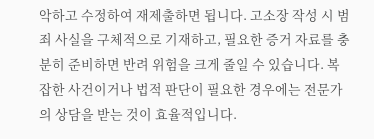악하고 수정하여 재제출하면 됩니다. 고소장 작성 시 범죄 사실을 구체적으로 기재하고, 필요한 증거 자료를 충분히 준비하면 반려 위험을 크게 줄일 수 있습니다. 복잡한 사건이거나 법적 판단이 필요한 경우에는 전문가의 상담을 받는 것이 효율적입니다.